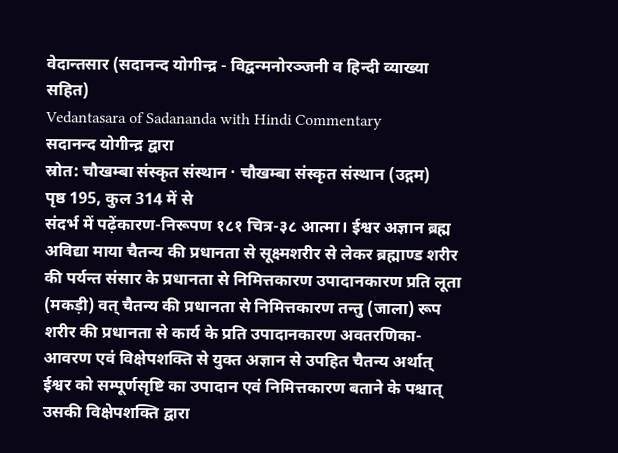वेदान्तसार (सदानन्द योगीन्द्र - विद्वन्मनोरञ्जनी व हिन्दी व्याख्या सहित)
Vedantasara of Sadananda with Hindi Commentary
सदानन्द योगीन्द्र द्वारा
स्रोत: चौखम्बा संस्कृत संस्थान · चौखम्बा संस्कृत संस्थान (उद्गम)
पृष्ठ 195, कुल 314 में से
संदर्भ में पढ़ेंकारण-निरूपण १८१ चित्र-३८ आत्मा। ईश्वर अज्ञान ब्रह्म अविद्या माया चैतन्य की प्रधानता से सूक्ष्मशरीर से लेकर ब्रह्माण्ड शरीर की पर्यन्त संसार के प्रधानता से निमित्तकारण उपादानकारण प्रति लूता (मकड़ी) वत् चैतन्य की प्रधानता से निमित्तकारण तन्तु (जाला) रूप शरीर की प्रधानता से कार्य के प्रति उपादानकारण अवतरणिका-आवरण एवं विक्षेपशक्ति से युक्त अज्ञान से उपहित चैतन्य अर्थात् ईश्वर को सम्पूर्णसृष्टि का उपादान एवं निमित्तकारण बताने के पश्चात् उसकी विक्षेपशक्ति द्वारा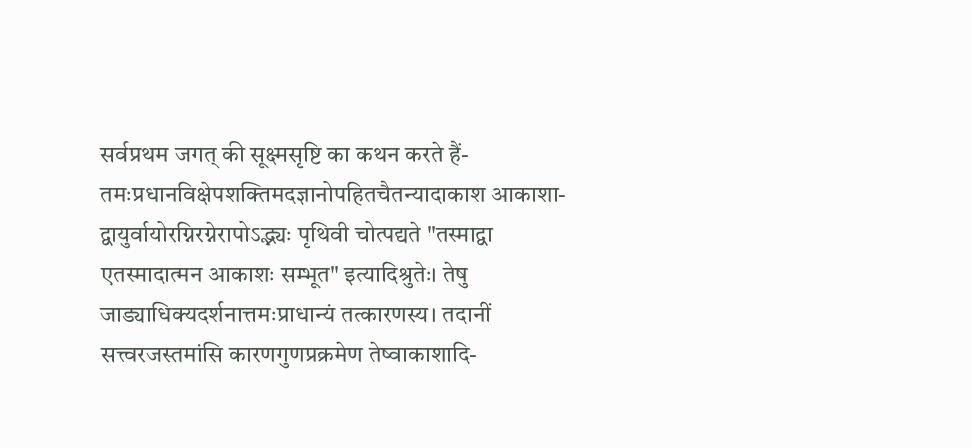सर्वप्रथम जगत् की सूक्ष्मसृष्टि का कथन करते हैं- तमःप्रधानविक्षेपशक्तिमदज्ञानोपहितचैतन्यादाकाश आकाशा- द्वायुर्वायोरग्निरग्नेरापोऽद्भ्यः पृथिवी चोत्पद्यते "तस्माद्वा एतस्मादात्मन आकाशः सम्भूत" इत्यादिश्रुतेः। तेषु जाड्याधिक्यदर्शनात्तमःप्राधान्यं तत्कारणस्य। तदानीं सत्त्वरजस्तमांसि कारणगुणप्रक्रमेण तेष्वाकाशादि-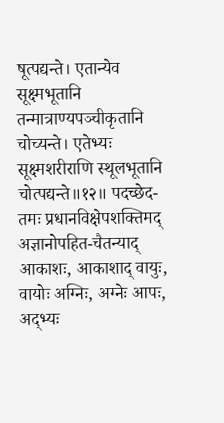षूत्पद्यन्ते। एतान्येव सूक्ष्मभूतानि तन्मात्राण्यपञ्चीकृतानि चोच्यन्ते। एतेभ्यः सूक्ष्मशरीराणि स्थूलभूतानि चोत्पद्यन्ते॥१२॥ पदच्छेद-तमः प्रधानविक्षेपशक्तिमद् अज्ञानोपहित-चैतन्याद् आकाशः, आकाशाद् वायुः, वायोः अग्निः, अग्नेः आपः, अद्भ्यः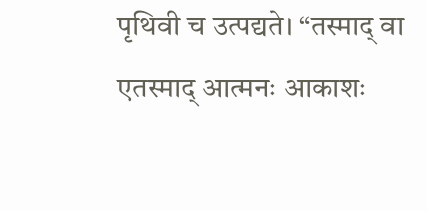पृथिवी च उत्पद्यते। “तस्माद् वा एतस्माद् आत्मनः आकाशः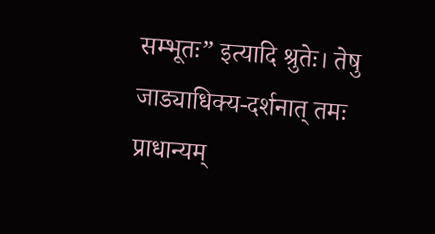सम्भूतः” इत्यादि श्रुतेः। तेषु जाड्याधिक्य-दर्शनात् तमः प्राधान्यम्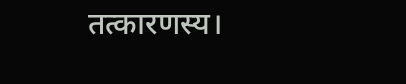तत्कारणस्य।